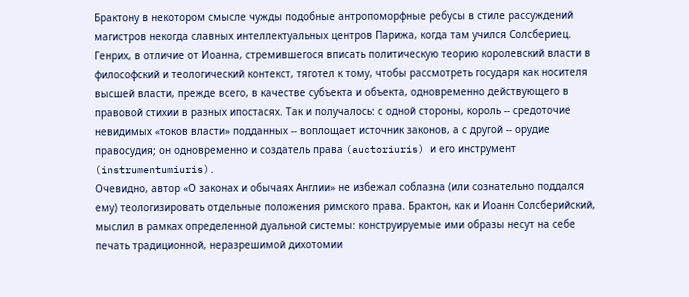Брактону в некотором смысле чужды подобные антропоморфные ребусы в стиле рассуждений магистров некогда славных интеллектуальных центров Парижа, когда там учился Солсбериец. Генрих, в отличие от Иоанна, стремившегося вписать политическую теорию королевский власти в философский и теологический контекст, тяготел к тому, чтобы рассмотреть государя как носителя высшей власти, прежде всего, в качестве субъекта и объекта, одновременно действующего в правовой стихии в разных ипостасях. Так и получалось: с одной стороны, король -- средоточие невидимых «токов власти» подданных -- воплощает источник законов, а с другой -- орудие правосудия; он одновременно и создатель права (auctoriuris) и его инструмент (instrumentumiuris).
Очевидно, автор «О законах и обычаях Англии» не избежал соблазна (или сознательно поддался ему) теологизировать отдельные положения римского права. Брактон, как и Иоанн Солсберийский, мыслил в рамках определенной дуальной системы: конструируемые ими образы несут на себе печать традиционной, неразрешимой дихотомии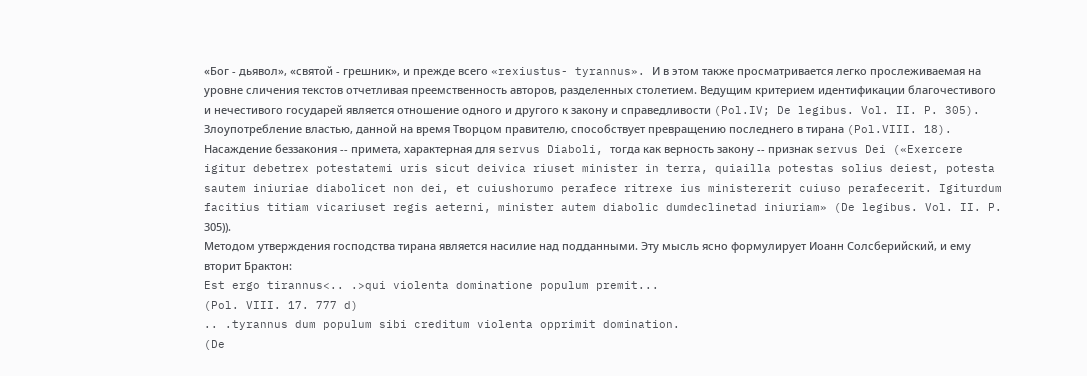«Бог - дьявол», «святой - грешник», и прежде всего «rexiustus- tyrannus». И в этом также просматривается легко прослеживаемая на уровне сличения текстов отчетливая преемственность авторов, разделенных столетием. Ведущим критерием идентификации благочестивого и нечестивого государей является отношение одного и другого к закону и справедливости (Pol.IV; De legibus. Vol. II. P. 305). Злоупотребление властью, данной на время Творцом правителю, способствует превращению последнего в тирана (Pol.VIII. 18). Насаждение беззакония -- примета, характерная для servus Diaboli, тогда как верность закону -- признак servus Dei («Exercere igitur debetrex potestatemi uris sicut deivica riuset minister in terra, quiailla potestas solius deiest, potesta sautem iniuriae diabolicet non dei, et cuiushorumo perafece ritrexe ius ministererit cuiuso perafecerit. Igiturdum facitius titiam vicariuset regis aeterni, minister autem diabolic dumdeclinetad iniuriam» (De legibus. Vol. II. P. 305)).
Методом утверждения господства тирана является насилие над подданными. Эту мысль ясно формулирует Иоанн Солсберийский, и ему вторит Брактон:
Est ergo tirannus<.. .>qui violenta dominatione populum premit...
(Pol. VIII. 17. 777 d)
.. .tyrannus dum populum sibi creditum violenta opprimit domination.
(De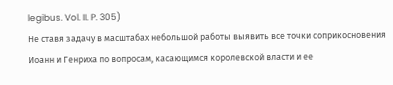legibus. Vol. II. P. 305)
Не ставя задачу в масштабах небольшой работы выявить все точки соприкосновения Иоанн и Генриха по вопросам, касающимся королевской власти и ее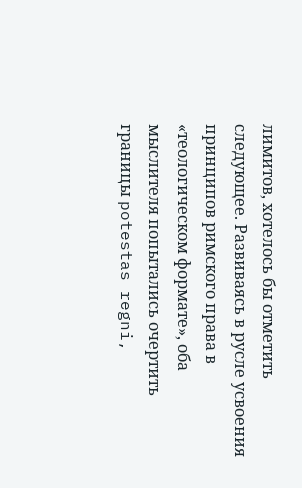лимитов, хотелось бы отметить следующее. Развиваясь в русле усвоения принципов римского права в «теологическом формате», оба мыслителя попытались очертить границы potestas regni,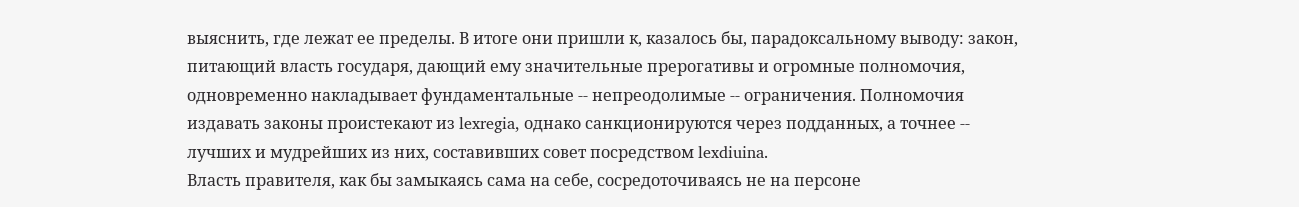выяснить, где лежат ее пределы. В итоге они пришли к, казалось бы, парадоксальному выводу: закон, питающий власть государя, дающий ему значительные прерогативы и огромные полномочия, одновременно накладывает фундаментальные -- непреодолимые -- ограничения. Полномочия издавать законы проистекают из lexregia, однако санкционируются через подданных, а точнее -- лучших и мудрейших из них, составивших совет посредством lexdiuina.
Власть правителя, как бы замыкаясь сама на себе, сосредоточиваясь не на персоне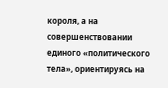короля, а на совершенствовании единого «политического тела», ориентируясь на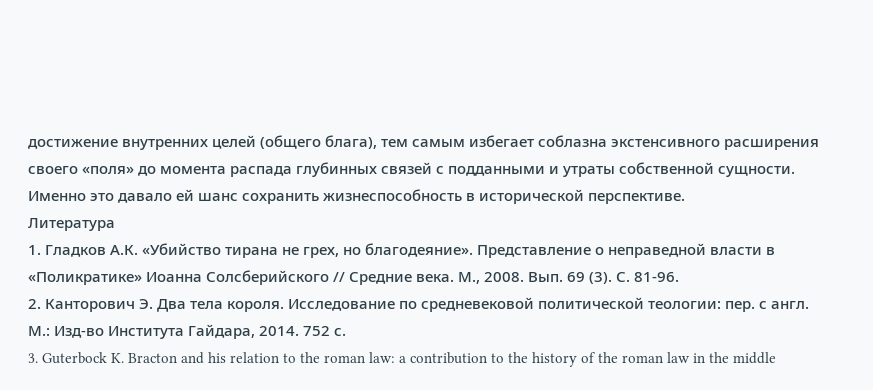достижение внутренних целей (общего блага), тем самым избегает соблазна экстенсивного расширения своего «поля» до момента распада глубинных связей с подданными и утраты собственной сущности. Именно это давало ей шанс сохранить жизнеспособность в исторической перспективе.
Литература
1. Гладков А.К. «Убийство тирана не грех, но благодеяние». Представление о неправедной власти в «Поликратике» Иоанна Солсберийского // Средние века. М., 2008. Вып. 69 (3). С. 81-96.
2. Канторович Э. Два тела короля. Исследование по средневековой политической теологии: пер. с англ. М.: Изд-во Института Гайдара, 2014. 752 с.
3. Guterbock K. Bracton and his relation to the roman law: a contribution to the history of the roman law in the middle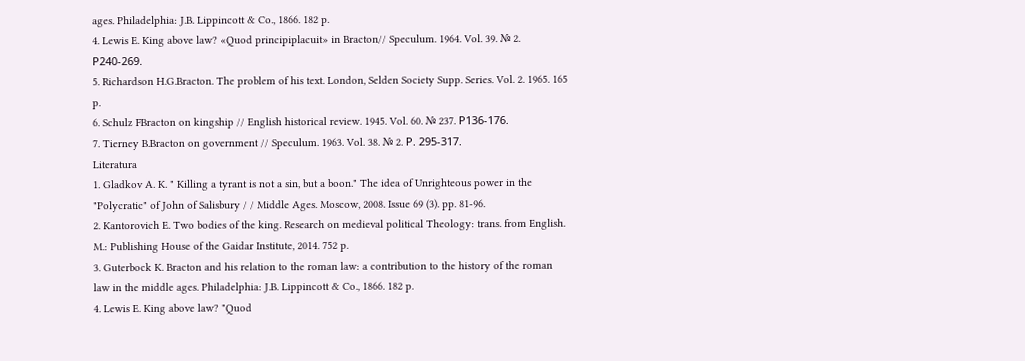ages. Philadelphia: J.B. Lippincott & Co., 1866. 182 p.
4. Lewis E. King above law? «Quod principiplacuit» in Bracton// Speculum. 1964. Vol. 39. № 2. Р240-269.
5. Richardson H.G.Bracton. The problem of his text. London, Selden Society Supp. Series. Vol. 2. 1965. 165 p.
6. Schulz FBracton on kingship // English historical review. 1945. Vol. 60. № 237. Р136-176.
7. Tierney B.Bracton on government // Speculum. 1963. Vol. 38. № 2. Р. 295-317.
Literatura
1. Gladkov A. K. " Killing a tyrant is not a sin, but a boon." The idea of Unrighteous power in the "Polycratic" of John of Salisbury / / Middle Ages. Moscow, 2008. Issue 69 (3). pp. 81-96.
2. Kantorovich E. Two bodies of the king. Research on medieval political Theology: trans. from English. M.: Publishing House of the Gaidar Institute, 2014. 752 p.
3. Guterbock K. Bracton and his relation to the roman law: a contribution to the history of the roman law in the middle ages. Philadelphia: J.B. Lippincott & Co., 1866. 182 p.
4. Lewis E. King above law? "Quod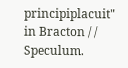principiplacuit" in Bracton / / Speculum.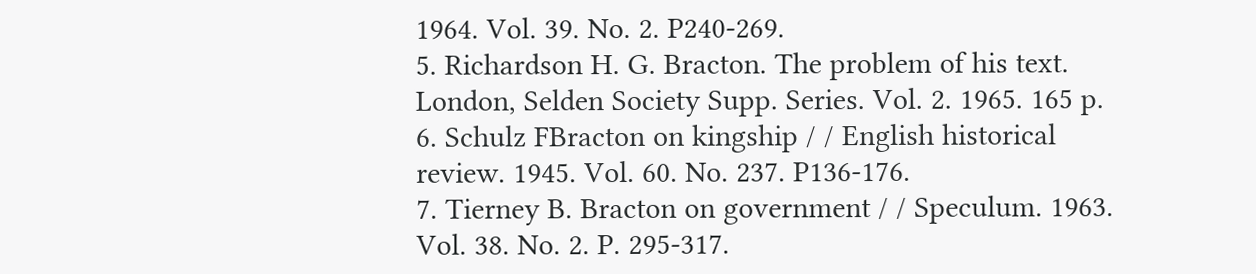1964. Vol. 39. No. 2. P240-269.
5. Richardson H. G. Bracton. The problem of his text. London, Selden Society Supp. Series. Vol. 2. 1965. 165 p.
6. Schulz FBracton on kingship / / English historical review. 1945. Vol. 60. No. 237. P136-176.
7. Tierney B. Bracton on government / / Speculum. 1963. Vol. 38. No. 2. P. 295-317.